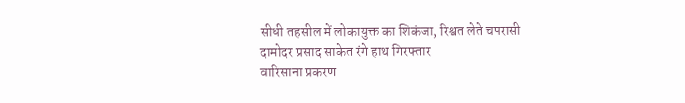सीधी तहसील में लोकायुक्त का शिकंजा, रिश्वत लेते चपरासी दामोदर प्रसाद साकेत रंगे हाथ गिरफ्तार
वारिसाना प्रकरण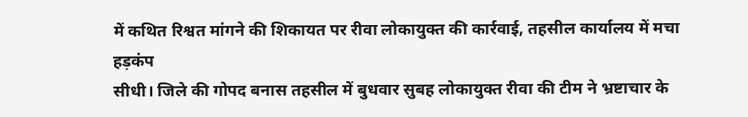में कथित रिश्वत मांगने की शिकायत पर रीवा लोकायुक्त की कार्रवाई, तहसील कार्यालय में मचा हड़कंप
सीधी। जिले की गोपद बनास तहसील में बुधवार सुबह लोकायुक्त रीवा की टीम ने भ्रष्टाचार के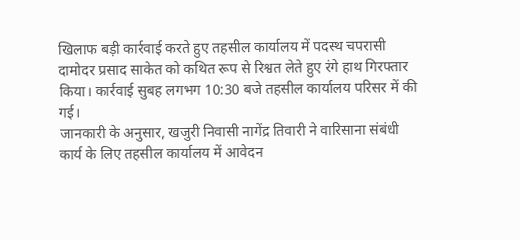खिलाफ बड़ी कार्रवाई करते हुए तहसील कार्यालय में पदस्थ चपरासी दामोदर प्रसाद साकेत को कथित रूप से रिश्वत लेते हुए रंगे हाथ गिरफ्तार किया। कार्रवाई सुबह लगभग 10:30 बजे तहसील कार्यालय परिसर में की गई।
जानकारी के अनुसार, खजुरी निवासी नागेंद्र तिवारी ने वारिसाना संबंधी कार्य के लिए तहसील कार्यालय में आवेदन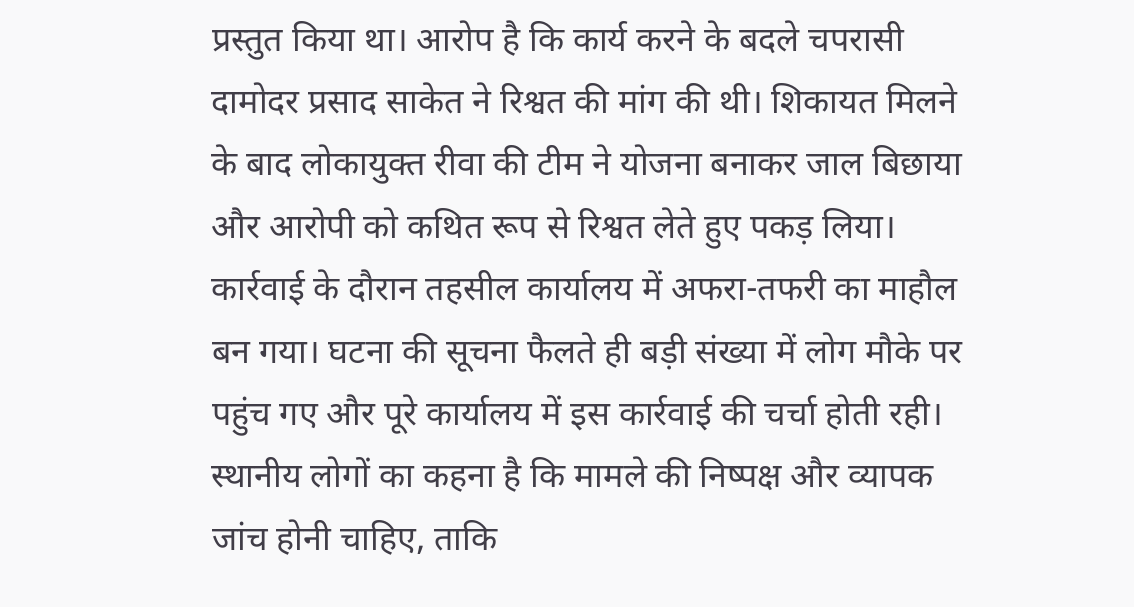प्रस्तुत किया था। आरोप है कि कार्य करने के बदले चपरासी दामोदर प्रसाद साकेत ने रिश्वत की मांग की थी। शिकायत मिलने के बाद लोकायुक्त रीवा की टीम ने योजना बनाकर जाल बिछाया और आरोपी को कथित रूप से रिश्वत लेते हुए पकड़ लिया।
कार्रवाई के दौरान तहसील कार्यालय में अफरा-तफरी का माहौल बन गया। घटना की सूचना फैलते ही बड़ी संख्या में लोग मौके पर पहुंच गए और पूरे कार्यालय में इस कार्रवाई की चर्चा होती रही।
स्थानीय लोगों का कहना है कि मामले की निष्पक्ष और व्यापक जांच होनी चाहिए, ताकि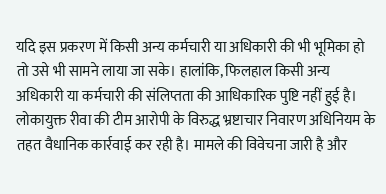यदि इस प्रकरण में किसी अन्य कर्मचारी या अधिकारी की भी भूमिका हो तो उसे भी सामने लाया जा सके। हालांकि, फिलहाल किसी अन्य अधिकारी या कर्मचारी की संलिप्तता की आधिकारिक पुष्टि नहीं हुई है।
लोकायुक्त रीवा की टीम आरोपी के विरुद्ध भ्रष्टाचार निवारण अधिनियम के तहत वैधानिक कार्रवाई कर रही है। मामले की विवेचना जारी है और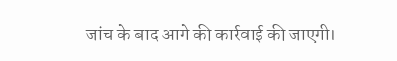जांच के बाद आगे की कार्रवाई की जाएगी।